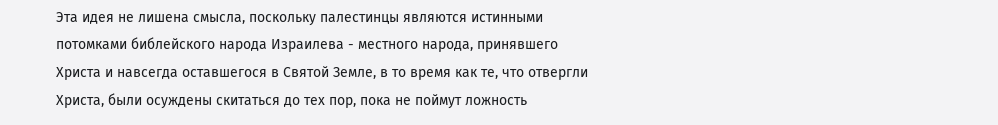Эта идея не лишена смысла, поскольку палестинцы являются истинными потомками библейского народа Израилева - местного народа, принявшего Христа и навсегда оставшегося в Святой Земле, в то время как те, что отвергли Христа, были осуждены скитаться до тех пор, пока не поймут ложность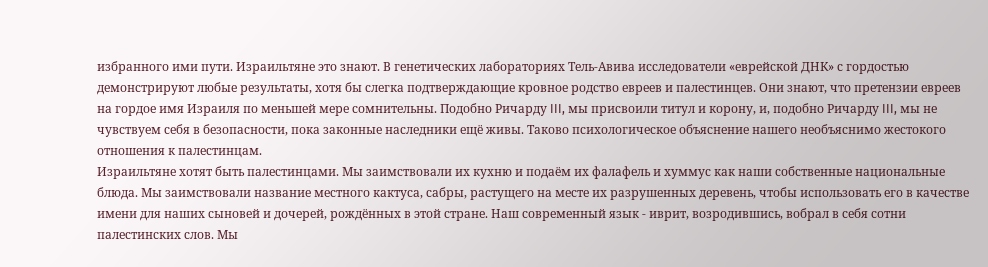избранного ими пути. Израильтяне это знают. В генетических лабораториях Тель-Авива исследователи «еврейской ДНК» с гордостью демонстрируют любые результаты, хотя бы слегка подтверждающие кровное родство евреев и палестинцев. Они знают, что претензии евреев на гордое имя Израиля по меньшей мере сомнительны. Подобно Ричарду III, мы присвоили титул и корону, и, подобно Ричарду III, мы не чувствуем себя в безопасности, пока законные наследники ещё живы. Таково психологическое объяснение нашего необъяснимо жестокого отношения к палестинцам.
Израильтяне хотят быть палестинцами. Мы заимствовали их кухню и подаём их фалафель и хуммус как наши собственные национальные блюда. Мы заимствовали название местного кактуса, сабры, растущего на месте их разрушенных деревень, чтобы использовать его в качестве имени для наших сыновей и дочерей, рождённых в этой стране. Наш современный язык - иврит, возродившись, вобрал в себя сотни палестинских слов. Мы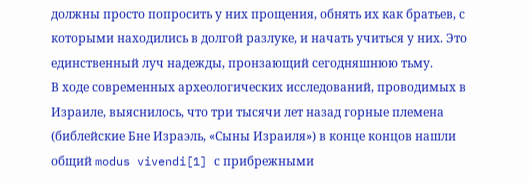должны просто попросить у них прощения, обнять их как братьев, с которыми находились в долгой разлуке, и начать учиться у них. Это единственный луч надежды, пронзающий сегодняшнюю тьму.
В ходе современных археологических исследований, проводимых в Израиле, выяснилось, что три тысячи лет назад горные племена (библейские Бне Израэль, «Сыны Израиля») в конце концов нашли общий modus vivendi[1] с прибрежными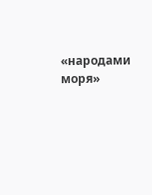«народами моря»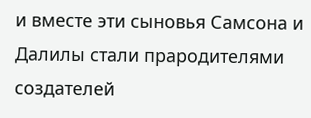и вместе эти сыновья Самсона и Далилы стали прародителями создателей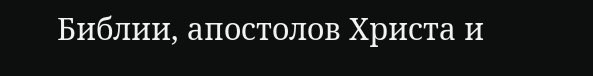Библии, апостолов Христа и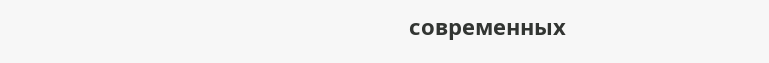современных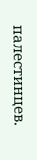палестинцев.